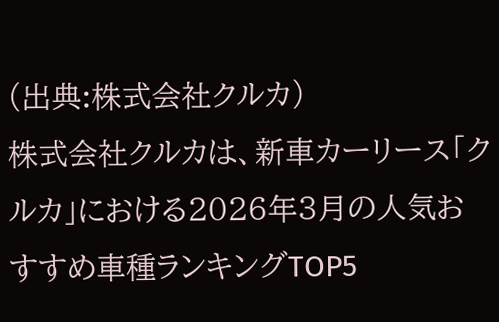(出典:株式会社クルカ)
株式会社クルカは、新車カーリース「クルカ」における2026年3月の人気おすすめ車種ランキングTOP5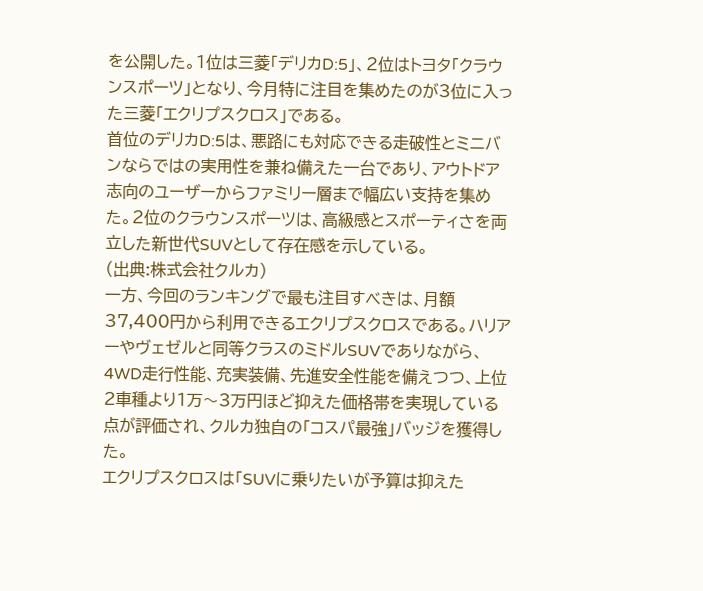を公開した。1位は三菱「デリカD:5」、2位はトヨタ「クラウンスポーツ」となり、今月特に注目を集めたのが3位に入った三菱「エクリプスクロス」である。
首位のデリカD:5は、悪路にも対応できる走破性とミニバンならではの実用性を兼ね備えた一台であり、アウトドア志向のユーザーからファミリー層まで幅広い支持を集めた。2位のクラウンスポーツは、高級感とスポーティさを両立した新世代SUVとして存在感を示している。
(出典:株式会社クルカ)
一方、今回のランキングで最も注目すべきは、月額37,400円から利用できるエクリプスクロスである。ハリアーやヴェゼルと同等クラスのミドルSUVでありながら、4WD走行性能、充実装備、先進安全性能を備えつつ、上位2車種より1万〜3万円ほど抑えた価格帯を実現している点が評価され、クルカ独自の「コスパ最強」バッジを獲得した。
エクリプスクロスは「SUVに乗りたいが予算は抑えた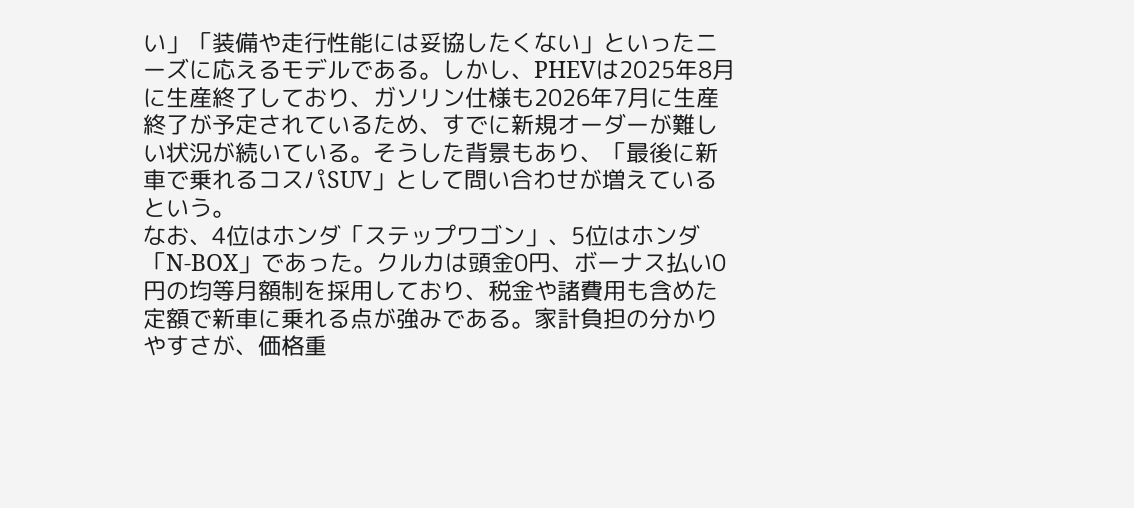い」「装備や走行性能には妥協したくない」といったニーズに応えるモデルである。しかし、PHEVは2025年8月に生産終了しており、ガソリン仕様も2026年7月に生産終了が予定されているため、すでに新規オーダーが難しい状況が続いている。そうした背景もあり、「最後に新車で乗れるコスパSUV」として問い合わせが増えているという。
なお、4位はホンダ「ステップワゴン」、5位はホンダ「N-BOX」であった。クルカは頭金0円、ボーナス払い0円の均等月額制を採用しており、税金や諸費用も含めた定額で新車に乗れる点が強みである。家計負担の分かりやすさが、価格重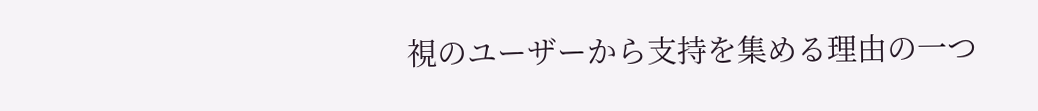視のユーザーから支持を集める理由の一つ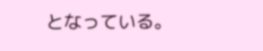となっている。